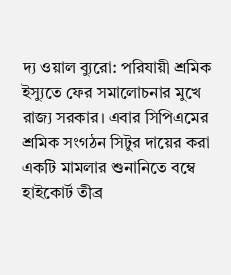দ্য ওয়াল ব্যুরো: পরিযায়ী শ্রমিক ইস্যুতে ফের সমালোচনার মুখে রাজ্য সরকার। এবার সিপিএমের শ্রমিক সংগঠন সিটুর দায়ের করা একটি মামলার শুনানিতে বম্বে হাইকোর্ট তীব্র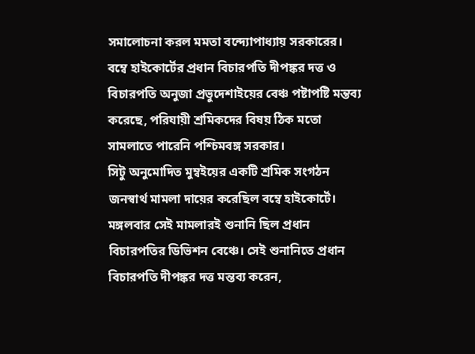সমালোচনা করল মমতা বন্দ্যোপাধ্যায় সরকারের। বম্বে হাইকোর্টের প্রধান বিচারপতি দীপঙ্কর দত্ত ও বিচারপতি অনুজা প্রভুদেশাইয়ের বেঞ্চ পষ্টাপষ্টি মন্তব্য করেছে, পরিযায়ী শ্রমিকদের বিষয় ঠিক মতো সামলাতে পারেনি পশ্চিমবঙ্গ সরকার।
সিটু অনুমোদিত মুম্বইয়ের একটি শ্রমিক সংগঠন জনস্বার্থ মামলা দায়ের করেছিল বম্বে হাইকোর্টে। মঙ্গলবার সেই মামলারই শুনানি ছিল প্রধান বিচারপতির ডিভিশন বেঞ্চে। সেই শুনানিতে প্রধান বিচারপতি দীপঙ্কর দত্ত মন্তব্য করেন,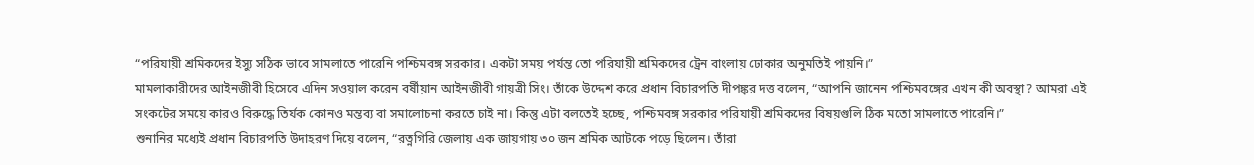“পরিযায়ী শ্রমিকদের ইস্যু সঠিক ভাবে সামলাতে পারেনি পশ্চিমবঙ্গ সরকার। একটা সময় পর্যন্ত তো পরিযায়ী শ্রমিকদের ট্রেন বাংলায় ঢোকার অনুমতিই পায়নি।”
মামলাকারীদের আইনজীবী হিসেবে এদিন সওয়াল করেন বর্ষীয়ান আইনজীবী গায়ত্রী সিং। তাঁকে উদ্দেশ করে প্রধান বিচারপতি দীপঙ্কর দত্ত বলেন, “আপনি জানেন পশ্চিমবঙ্গের এখন কী অবস্থা? আমরা এই সংকটের সময়ে কারও বিরুদ্ধে তির্যক কোনও মন্তব্য বা সমালোচনা করতে চাই না। কিন্তু এটা বলতেই হচ্ছে, পশ্চিমবঙ্গ সরকার পরিযায়ী শ্রমিকদের বিষয়গুলি ঠিক মতো সামলাতে পারেনি।”
শুনানির মধ্যেই প্রধান বিচারপতি উদাহরণ দিয়ে বলেন, “রত্নগিরি জেলায় এক জায়গায় ৩০ জন শ্রমিক আটকে পড়ে ছিলেন। তাঁরা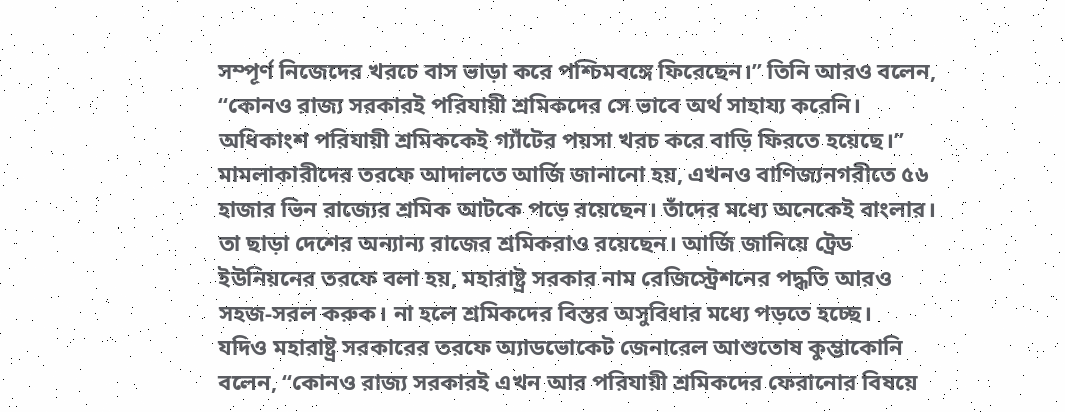সম্পূর্ণ নিজেদের খরচে বাস ভাড়া করে পশ্চিমবঙ্গে ফিরেছেন।” তিনি আরও বলেন, “কোনও রাজ্য সরকারই পরিযায়ী শ্রমিকদের সে ভাবে অর্থ সাহায্য করেনি। অধিকাংশ পরিযায়ী শ্রমিককেই গ্যাঁটের পয়সা খরচ করে বাড়ি ফিরতে হয়েছে।”
মামলাকারীদের তরফে আদালতে আর্জি জানানো হয়, এখনও বাণিজ্যনগরীতে ৫৬ হাজার ভিন রাজ্যের শ্রমিক আটকে পড়ে রয়েছেন। তাঁদের মধ্যে অনেকেই বাংলার। তা ছাড়া দেশের অন্যান্য রাজের শ্রমিকরাও রয়েছেন। আর্জি জানিয়ে ট্রেড ইউনিয়নের তরফে বলা হয়, মহারাষ্ট্র সরকার নাম রেজিস্ট্রেশনের পদ্ধতি আরও সহজ-সরল করুক। না হলে শ্রমিকদের বিস্তর অসুবিধার মধ্যে পড়তে হচ্ছে।
যদিও মহারাষ্ট্র সরকারের তরফে অ্যাডভোকেট জেনারেল আশুতোষ কুম্ভাকোনি বলেন, “কোনও রাজ্য সরকারই এখন আর পরিযায়ী শ্রমিকদের ফেরানোর বিষয়ে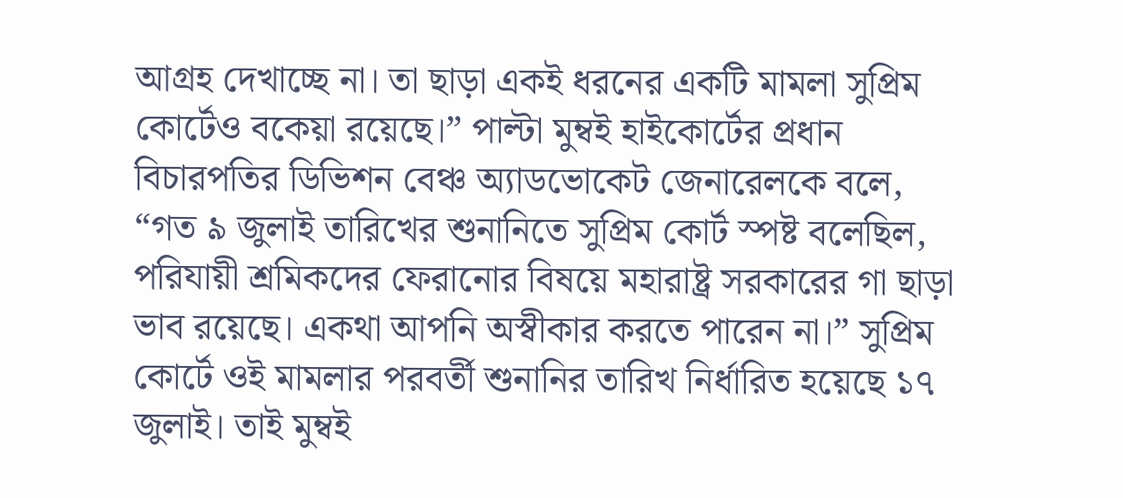আগ্রহ দেখাচ্ছে না। তা ছাড়া একই ধরনের একটি মামলা সুপ্রিম কোর্টেও বকেয়া রয়েছে।” পাল্টা মুম্বই হাইকোর্টের প্রধান বিচারপতির ডিভিশন বেঞ্চ অ্যাডভোকেট জেনারেলকে বলে, “গত ৯ জুলাই তারিখের শুনানিতে সুপ্রিম কোর্ট স্পষ্ট বলেছিল, পরিযায়ী শ্রমিকদের ফেরানোর বিষয়ে মহারাষ্ট্র সরকারের গা ছাড়া ভাব রয়েছে। একথা আপনি অস্বীকার করতে পারেন না।” সুপ্রিম কোর্টে ওই মামলার পরবর্তী শুনানির তারিখ নির্ধারিত হয়েছে ১৭ জুলাই। তাই মুম্বই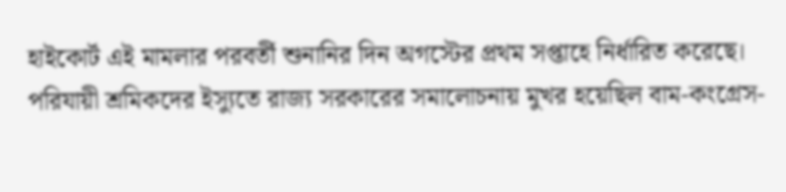হাইকোর্ট এই মামলার পরবর্তী শুনানির দিন অগস্টের প্রথম সপ্তাহে নির্ধারিত করেছে।
পরিযায়ী শ্রমিকদের ইস্যুতে রাজ্য সরকারের সমালোচনায় মুখর হয়েছিল বাম-কংগ্রেস-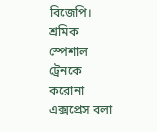বিজেপি। শ্রমিক স্পেশাল ট্রেনকে করোনা এক্সপ্রেস বলা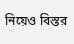নিয়েও বিস্তর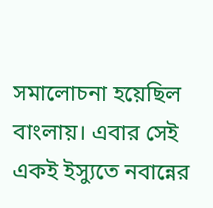সমালোচনা হয়েছিল বাংলায়। এবার সেই একই ইস্যুতে নবান্নের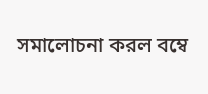সমালোচনা করল বম্বে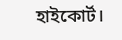হাইকোর্ট।